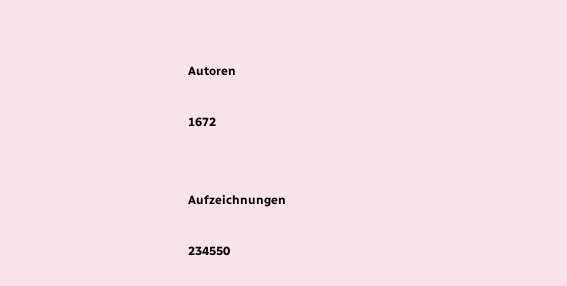Autoren

1672


Aufzeichnungen

234550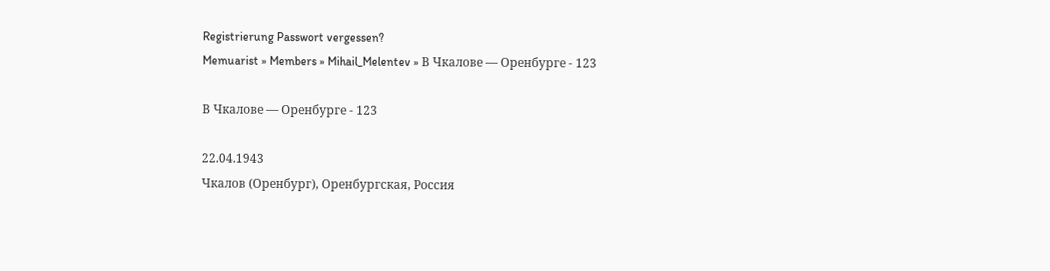Registrierung Passwort vergessen?
Memuarist » Members » Mihail_Melentev » В Чкалове — Оренбурге - 123

В Чкалове — Оренбурге - 123

22.04.1943
Чкалов (Оренбург), Оренбургская, Россия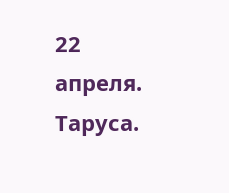22 апреля. Таруса.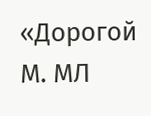«Дорогой М. МЛ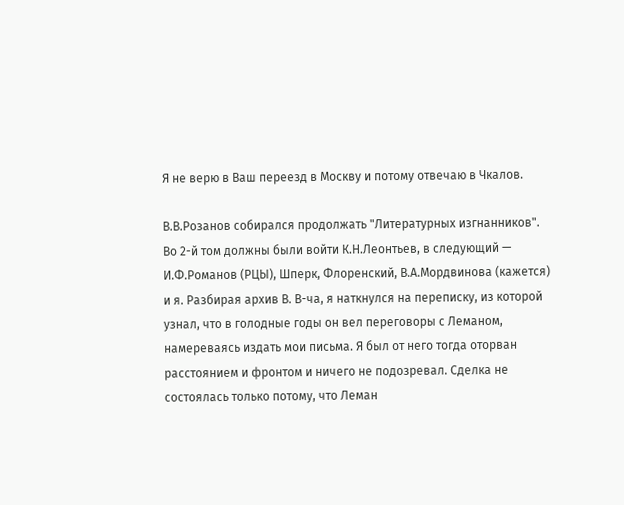Я не верю в Ваш переезд в Москву и потому отвечаю в Чкалов.

В.В.Розанов собирался продолжать "Литературных изгнанников". Во 2-й том должны были войти К.Н.Леонтьев, в следующий — И.Ф.Романов (РЦЫ), Шперк, Флоренский, В.А.Мордвинова (кажется) и я. Разбирая архив В. В-ча, я наткнулся на переписку, из которой узнал, что в голодные годы он вел переговоры с Леманом, намереваясь издать мои письма. Я был от него тогда оторван расстоянием и фронтом и ничего не подозревал. Сделка не состоялась только потому, что Леман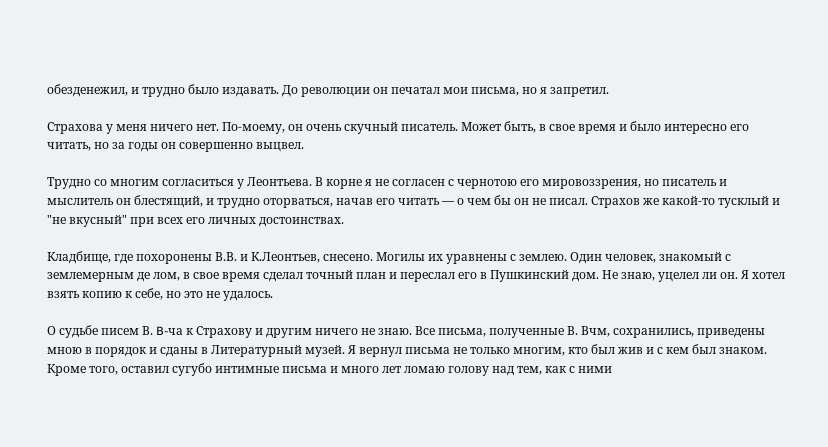обезденежил, и трудно было издавать. До революции он печатал мои письма, но я запретил.

Страхова у меня ничего нет. По-моему, он очень скучный писатель. Может быть, в свое время и было интересно его читать, но за годы он совершенно выцвел.

Трудно со многим согласиться у Леонтьева. В корне я не согласен с чернотою его мировоззрения, но писатель и мыслитель он блестящий, и трудно оторваться, начав его читать — о чем бы он не писал. Страхов же какой-то тусклый и "не вкусный" при всех его личных достоинствах.

Кладбище, где похоронены В.В. и К.Леонтьев, снесено. Могилы их уравнены с землею. Один человек, знакомый с землемерным де лом, в свое время сделал точный план и переслал его в Пушкинский дом. Не знаю, уцелел ли он. Я хотел взять копию к себе, но это не удалось.

О судьбе писем В. B-ча к Страхову и другим ничего не знаю. Все письма, полученные В. Вчм, сохранились, приведены мною в порядок и сданы в Литературный музей. Я вернул письма не только многим, кто был жив и с кем был знаком. Кроме того, оставил сугубо интимные письма и много лет ломаю голову над тем, как с ними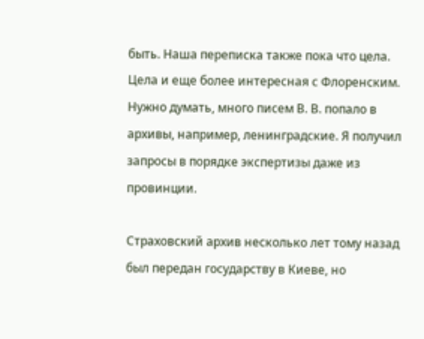быть. Наша переписка также пока что цела. Цела и еще более интересная с Флоренским. Нужно думать, много писем В. В. попало в архивы, например, ленинградские. Я получил запросы в порядке экспертизы даже из провинции.

Страховский архив несколько лет тому назад был передан государству в Киеве, но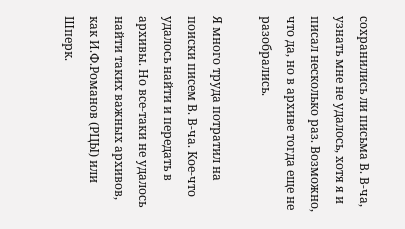сохранились ли письма В. В-ча, узнать мне не удалось, хотя я и писал несколько раз. Возможно, что да, но в архиве тогда еще не разобрались.

Я много труда потратил на поиски писем В. В-ча. Кое-что удалось найти и передать в архивы. Но все-таки не удалось найти таких важных архивов, как И.Ф.Романов (РЦЫ) или Шперк.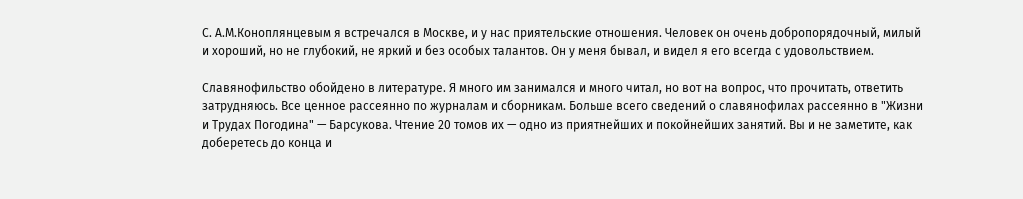С. А.М.Коноплянцевым я встречался в Москве, и у нас приятельские отношения. Человек он очень добропорядочный, милый и хороший, но не глубокий, не яркий и без особых талантов. Он у меня бывал, и видел я его всегда с удовольствием.

Славянофильство обойдено в литературе. Я много им занимался и много читал, но вот на вопрос, что прочитать, ответить затрудняюсь. Все ценное рассеянно по журналам и сборникам. Больше всего сведений о славянофилах рассеянно в "Жизни и Трудах Погодина" — Барсукова. Чтение 20 томов их — одно из приятнейших и покойнейших занятий. Вы и не заметите, как доберетесь до конца и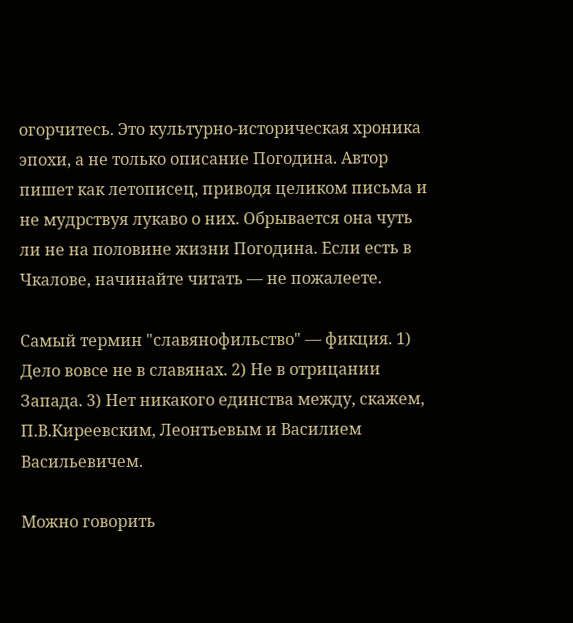огорчитесь. Это культурно-историческая хроника эпохи, а не только описание Погодина. Автор пишет как летописец, приводя целиком письма и не мудрствуя лукаво о них. Обрывается она чуть ли не на половине жизни Погодина. Если есть в Чкалове, начинайте читать — не пожалеете.

Самый термин "славянофильство" — фикция. 1) Дело вовсе не в славянах. 2) Не в отрицании Запада. 3) Нет никакого единства между, скажем, П.В.Киреевским, Леонтьевым и Василием Васильевичем.

Можно говорить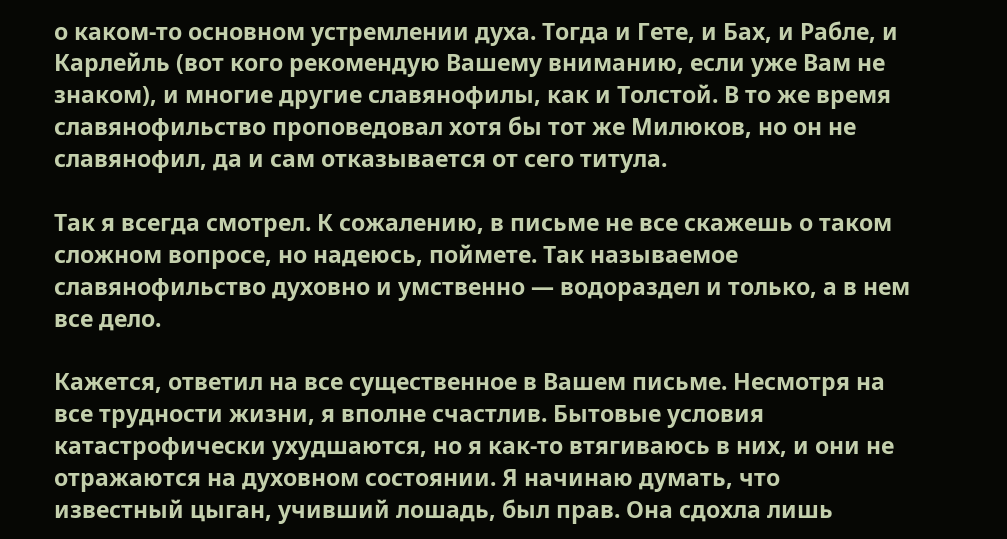о каком-то основном устремлении духа. Тогда и Гете, и Бах, и Рабле, и Карлейль (вот кого рекомендую Вашему вниманию, если уже Вам не знаком), и многие другие славянофилы, как и Толстой. В то же время славянофильство проповедовал хотя бы тот же Милюков, но он не славянофил, да и сам отказывается от сего титула.

Так я всегда смотрел. К сожалению, в письме не все скажешь о таком сложном вопросе, но надеюсь, поймете. Так называемое славянофильство духовно и умственно — водораздел и только, а в нем все дело.

Кажется, ответил на все существенное в Вашем письме. Несмотря на все трудности жизни, я вполне счастлив. Бытовые условия катастрофически ухудшаются, но я как-то втягиваюсь в них, и они не отражаются на духовном состоянии. Я начинаю думать, что известный цыган, учивший лошадь, был прав. Она сдохла лишь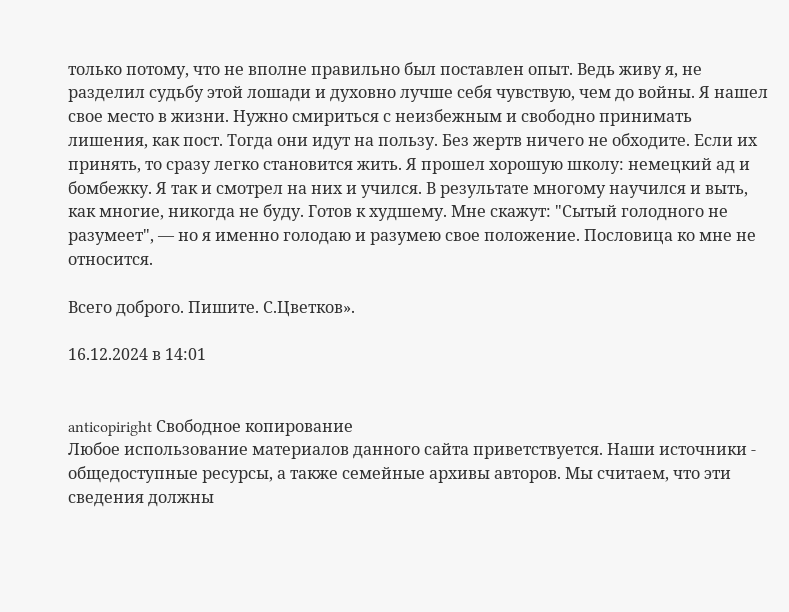только потому, что не вполне правильно был поставлен опыт. Ведь живу я, не разделил судьбу этой лошади и духовно лучше себя чувствую, чем до войны. Я нашел свое место в жизни. Нужно смириться с неизбежным и свободно принимать лишения, как пост. Тогда они идут на пользу. Без жертв ничего не обходите. Если их принять, то сразу легко становится жить. Я прошел хорошую школу: немецкий ад и бомбежку. Я так и смотрел на них и учился. В результате многому научился и выть, как многие, никогда не буду. Готов к худшему. Мне скажут: "Сытый голодного не разумеет", — но я именно голодаю и разумею свое положение. Пословица ко мне не относится.

Всего доброго. Пишите. С.Цветков».

16.12.2024 в 14:01


anticopiright Свободное копирование
Любое использование материалов данного сайта приветствуется. Наши источники - общедоступные ресурсы, а также семейные архивы авторов. Мы считаем, что эти сведения должны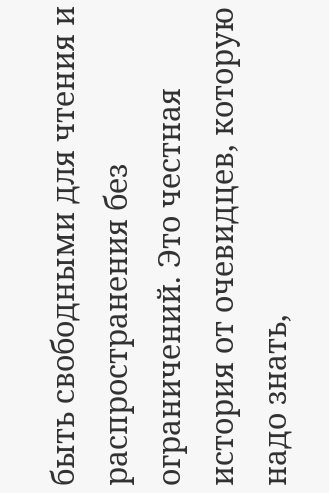быть свободными для чтения и распространения без ограничений. Это честная история от очевидцев, которую надо знать,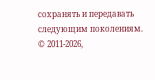сохранять и передавать следующим поколениям.
© 2011-2026,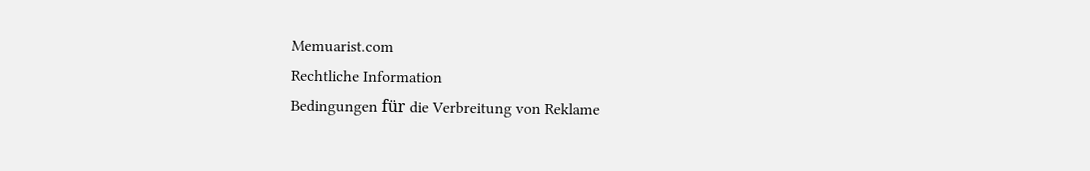Memuarist.com
Rechtliche Information
Bedingungen für die Verbreitung von Reklame